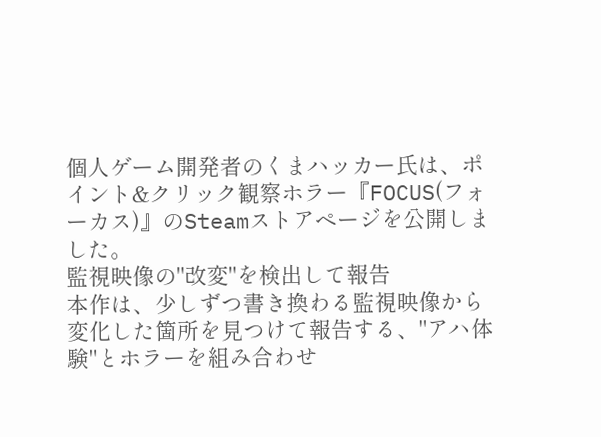個人ゲーム開発者のくまハッカー氏は、ポイント&クリック観察ホラー『FOCUS(フォーカス)』のSteamストアページを公開しました。
監視映像の"改変"を検出して報告
本作は、少しずつ書き換わる監視映像から変化した箇所を見つけて報告する、"アハ体験"とホラーを組み合わせ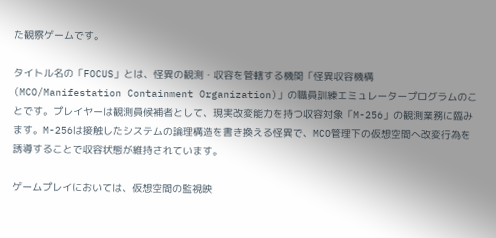た観察ゲームです。

タイトル名の「FOCUS」とは、怪異の観測・収容を管轄する機関「怪異収容機構(MCO/Manifestation Containment Organization)」の職員訓練エミュレータープログラムのことです。プレイヤーは観測員候補者として、現実改変能力を持つ収容対象「M-256」の観測業務に臨みます。M-256は接触したシステムの論理構造を書き換える怪異で、MCO管理下の仮想空間へ改変行為を誘導することで収容状態が維持されています。

ゲームプレイにおいては、仮想空間の監視映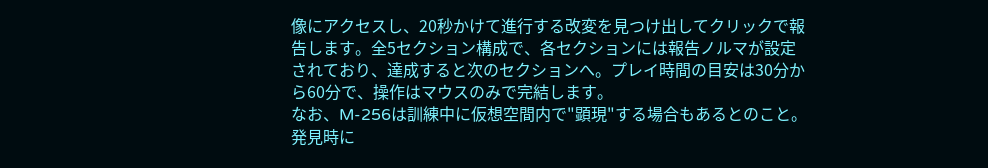像にアクセスし、20秒かけて進行する改変を見つけ出してクリックで報告します。全5セクション構成で、各セクションには報告ノルマが設定されており、達成すると次のセクションへ。プレイ時間の目安は30分から60分で、操作はマウスのみで完結します。
なお、M-256は訓練中に仮想空間内で"顕現"する場合もあるとのこと。発見時に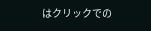はクリックでの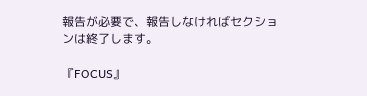報告が必要で、報告しなければセクションは終了します。

『FOCUS』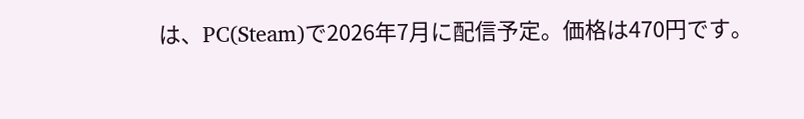は、PC(Steam)で2026年7月に配信予定。価格は470円です。